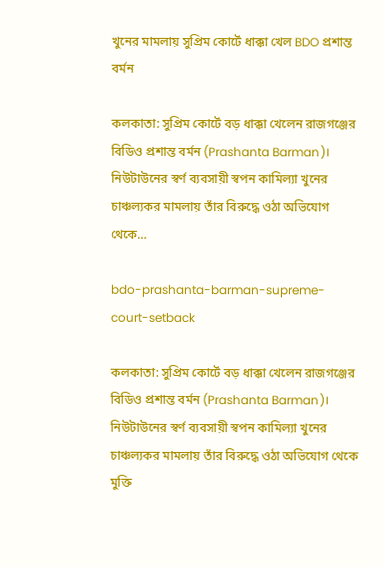খুনের মামলায় সুপ্রিম কোর্টে ধাক্কা খেল BDO প্রশান্ত বর্মন

কলকাতা: সুপ্রিম কোর্টে বড় ধাক্কা খেলেন রাজগঞ্জের বিডিও প্রশান্ত বর্মন (Prashanta Barman)। নিউটাউনের স্বর্ণ ব্যবসায়ী স্বপন কামিল্যা খুনের চাঞ্চল্যকর মামলায় তাঁর বিরুদ্ধে ওঠা অভিযোগ থেকে…

bdo-prashanta-barman-supreme-court-setback

কলকাতা: সুপ্রিম কোর্টে বড় ধাক্কা খেলেন রাজগঞ্জের বিডিও প্রশান্ত বর্মন (Prashanta Barman)। নিউটাউনের স্বর্ণ ব্যবসায়ী স্বপন কামিল্যা খুনের চাঞ্চল্যকর মামলায় তাঁর বিরুদ্ধে ওঠা অভিযোগ থেকে মুক্তি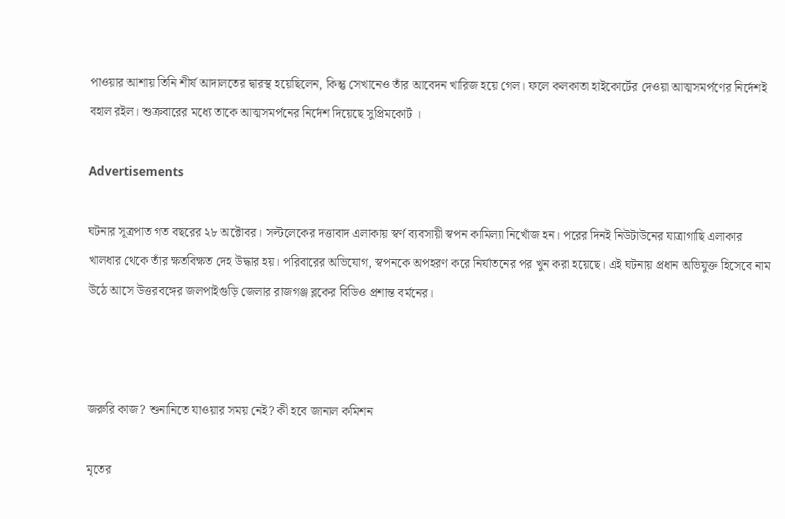পাওয়ার আশায় তিনি শীর্ষ আদালতের দ্বারস্থ হয়েছিলেন, কিন্তু সেখানেও তাঁর আবেদন খারিজ হয়ে গেল। ফলে কলকাতা হাইকোর্টের দেওয়া আত্মসমর্পণের নির্দেশই বহাল রইল। শুক্রবারের মধ্যে তাকে আত্মসমর্পনের নির্দেশ দিয়েছে সুপ্রিমকোর্ট ।

Advertisements

ঘটনার সূত্রপাত গত বছরের ২৮ অক্টোবর। সল্টলেকের দত্তাবাদ এলাকায় স্বর্ণ ব্যবসায়ী স্বপন কামিল্যা নিখোঁজ হন। পরের দিনই নিউটাউনের যাত্রাগাছি এলাকার খালধার থেকে তাঁর ক্ষতবিক্ষত দেহ উদ্ধার হয়। পরিবারের অভিযোগ, স্বপনকে অপহরণ করে নির্যাতনের পর খুন করা হয়েছে। এই ঘটনায় প্রধান অভিযুক্ত হিসেবে নাম উঠে আসে উত্তরবঙ্গের জলপাইগুড়ি জেলার রাজগঞ্জ ব্লকের বিডিও প্রশান্ত বর্মনের।



জরুরি কাজ? শুনানিতে যাওয়ার সময় নেই? কী হবে জানাল কমিশন

মৃতের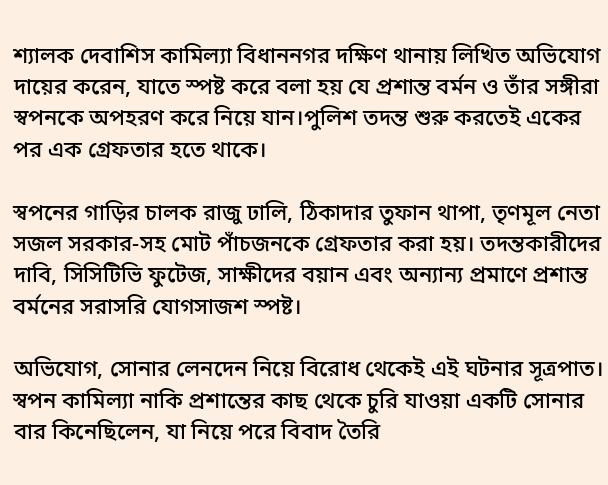শ্যালক দেবাশিস কামিল্যা বিধাননগর দক্ষিণ থানায় লিখিত অভিযোগ দায়ের করেন, যাতে স্পষ্ট করে বলা হয় যে প্রশান্ত বর্মন ও তাঁর সঙ্গীরা স্বপনকে অপহরণ করে নিয়ে যান।পুলিশ তদন্ত শুরু করতেই একের পর এক গ্রেফতার হতে থাকে।

স্বপনের গাড়ির চালক রাজু ঢালি, ঠিকাদার তুফান থাপা, তৃণমূল নেতা সজল সরকার-সহ মোট পাঁচজনকে গ্রেফতার করা হয়। তদন্তকারীদের দাবি, সিসিটিভি ফুটেজ, সাক্ষীদের বয়ান এবং অন্যান্য প্রমাণে প্রশান্ত বর্মনের সরাসরি যোগসাজশ স্পষ্ট।

অভিযোগ, সোনার লেনদেন নিয়ে বিরোধ থেকেই এই ঘটনার সূত্রপাত। স্বপন কামিল্যা নাকি প্রশান্তের কাছ থেকে চুরি যাওয়া একটি সোনার বার কিনেছিলেন, যা নিয়ে পরে বিবাদ তৈরি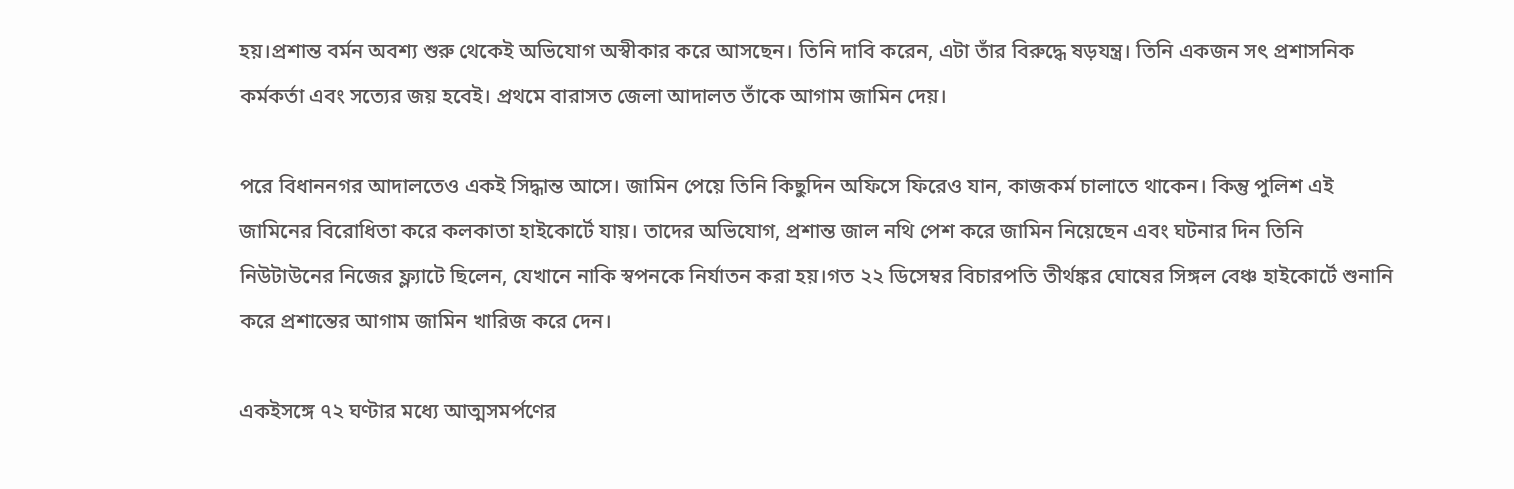হয়।প্রশান্ত বর্মন অবশ্য শুরু থেকেই অভিযোগ অস্বীকার করে আসছেন। তিনি দাবি করেন, এটা তাঁর বিরুদ্ধে ষড়যন্ত্র। তিনি একজন সৎ প্রশাসনিক কর্মকর্তা এবং সত্যের জয় হবেই। প্রথমে বারাসত জেলা আদালত তাঁকে আগাম জামিন দেয়।

পরে বিধাননগর আদালতেও একই সিদ্ধান্ত আসে। জামিন পেয়ে তিনি কিছুদিন অফিসে ফিরেও যান, কাজকর্ম চালাতে থাকেন। কিন্তু পুলিশ এই জামিনের বিরোধিতা করে কলকাতা হাইকোর্টে যায়। তাদের অভিযোগ, প্রশান্ত জাল নথি পেশ করে জামিন নিয়েছেন এবং ঘটনার দিন তিনি নিউটাউনের নিজের ফ্ল্যাটে ছিলেন, যেখানে নাকি স্বপনকে নির্যাতন করা হয়।গত ২২ ডিসেম্বর বিচারপতি তীর্থঙ্কর ঘোষের সিঙ্গল বেঞ্চ হাইকোর্টে শুনানি করে প্রশান্তের আগাম জামিন খারিজ করে দেন।

একইসঙ্গে ৭২ ঘণ্টার মধ্যে আত্মসমর্পণের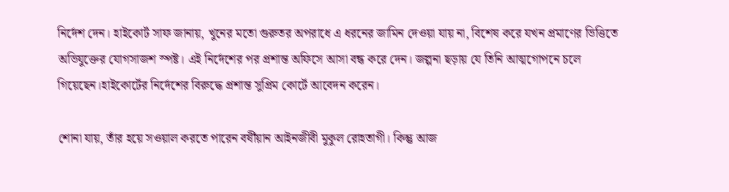নির্দেশ দেন। হাইকোর্ট সাফ জানায়, খুনের মতো গুরুতর অপরাধে এ ধরনের জামিন দেওয়া যায় না, বিশেষ করে যখন প্রমাণের ভিত্তিতে অভিযুক্তের যোগসাজশ স্পষ্ট। এই নির্দেশের পর প্রশান্ত অফিসে আসা বন্ধ করে দেন। জল্পনা ছড়ায় যে তিনি আত্মগোপনে চলে গিয়েছেন।হাইকোর্টের নির্দেশের বিরুদ্ধে প্রশান্ত সুপ্রিম কোর্টে আবেদন করেন।

শোনা যায়, তাঁর হয়ে সওয়াল করতে পারেন বর্ষীয়ান আইনজীবী মুকুল রোহতাগী। কিন্তু আজ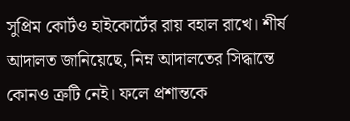সুপ্রিম কোর্টও হাইকোর্টের রায় বহাল রাখে। শীর্ষ আদালত জানিয়েছে, নিম্ন আদালতের সিদ্ধান্তে কোনও ত্রুটি নেই। ফলে প্রশান্তকে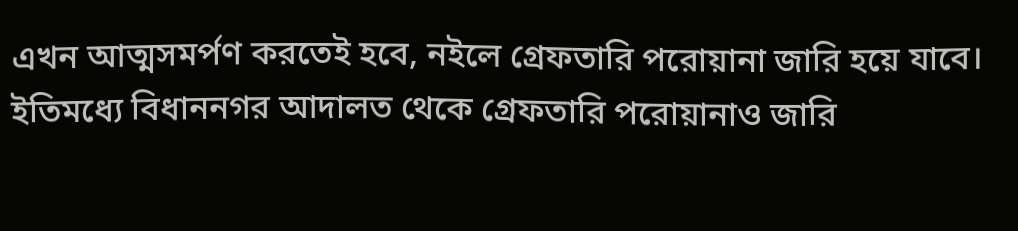এখন আত্মসমর্পণ করতেই হবে, নইলে গ্রেফতারি পরোয়ানা জারি হয়ে যাবে। ইতিমধ্যে বিধাননগর আদালত থেকে গ্রেফতারি পরোয়ানাও জারি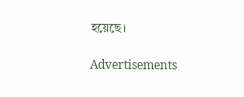হয়েছে।

Advertisements